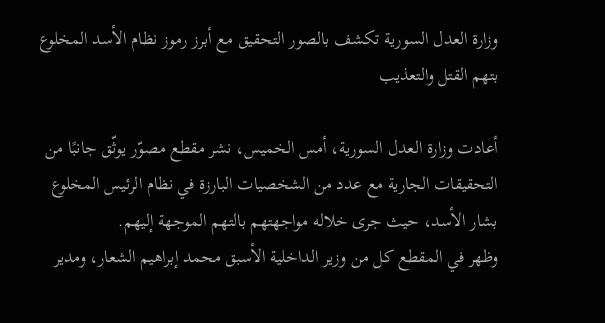وزارة العدل السورية تكشف بالصور التحقيق مع أبرز رموز نظام الأسد المخلوع بتهم القتل والتعذيب

أعادت وزارة العدل السورية، أمس الخميس، نشر مقطع مصوّر يوثّق جانبًا من التحقيقات الجارية مع عدد من الشخصيات البارزة في نظام الرئيس المخلوع بشار الأسد، حيث جرى خلاله مواجهتهم بالتهم الموجهة إليهم.
وظهر في المقطع كل من وزير الداخلية الأسبق محمد إبراهيم الشعار، ومدير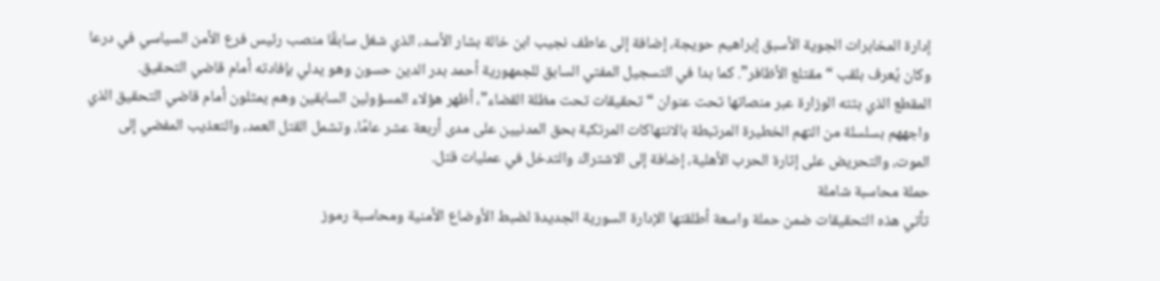إدارة المخابرات الجوية الأسبق إبراهيم حويجة، إضافة إلى عاطف نجيب ابن خالة بشار الأسد، الذي شغل سابقًا منصب رئيس فرع الأمن السياسي في درعا وكان يُعرف بلقب “مقتلع الأظافر”. كما بدا في التسجيل المفتي السابق للجمهورية أحمد بدر الدين حسون وهو يدلي بإفادته أمام قاضي التحقيق.
المقطع الذي بثته الوزارة عبر منصاتها تحت عنوان “تحقيقات تحت مظلة القضاء”، أظهر هؤلاء المسؤولين السابقين وهم يمثلون أمام قاضي التحقيق الذي واجههم بسلسلة من التهم الخطيرة المرتبطة بالانتهاكات المرتكبة بحق المدنيين على مدى أربعة عشر عامًا، وتشمل القتل العمد، والتعذيب المفضي إلى الموت، والتحريض على إثارة الحرب الأهلية، إضافة إلى الاشتراك والتدخل في عمليات قتل.
حملة محاسبة شاملة
تأتي هذه التحقيقات ضمن حملة واسعة أطلقتها الإدارة السورية الجديدة لضبط الأوضاع الأمنية ومحاسبة رموز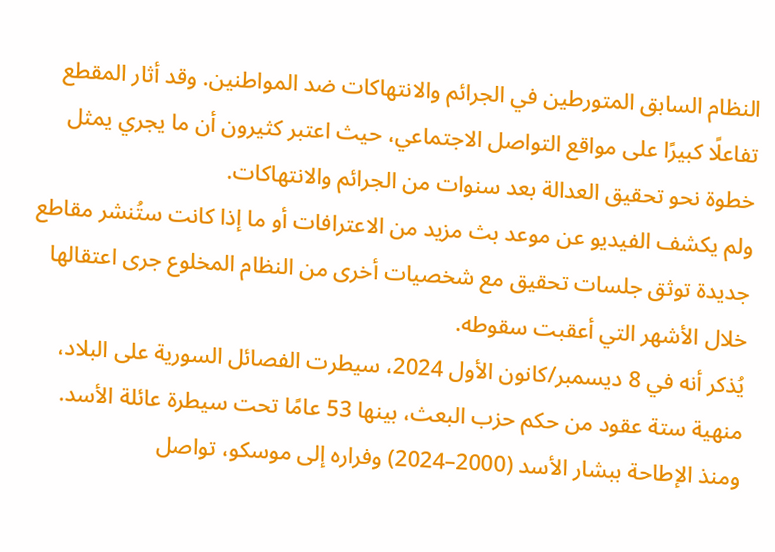النظام السابق المتورطين في الجرائم والانتهاكات ضد المواطنين. وقد أثار المقطع تفاعلًا كبيرًا على مواقع التواصل الاجتماعي، حيث اعتبر كثيرون أن ما يجري يمثل خطوة نحو تحقيق العدالة بعد سنوات من الجرائم والانتهاكات.
ولم يكشف الفيديو عن موعد بث مزيد من الاعترافات أو ما إذا كانت ستُنشر مقاطع جديدة توثق جلسات تحقيق مع شخصيات أخرى من النظام المخلوع جرى اعتقالها خلال الأشهر التي أعقبت سقوطه.
يُذكر أنه في 8 ديسمبر/كانون الأول 2024، سيطرت الفصائل السورية على البلاد، منهية ستة عقود من حكم حزب البعث، بينها 53 عامًا تحت سيطرة عائلة الأسد. ومنذ الإطاحة ببشار الأسد (2000–2024) وفراره إلى موسكو، تواصل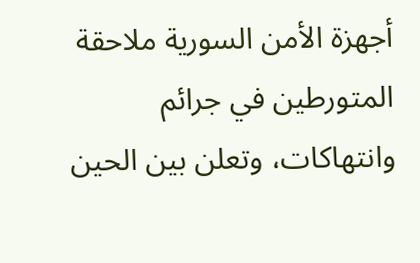أجهزة الأمن السورية ملاحقة المتورطين في جرائم وانتهاكات، وتعلن بين الحين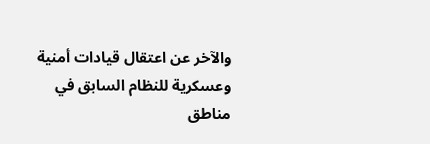والآخر عن اعتقال قيادات أمنية وعسكرية للنظام السابق في مناطق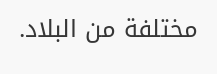مختلفة من البلاد.